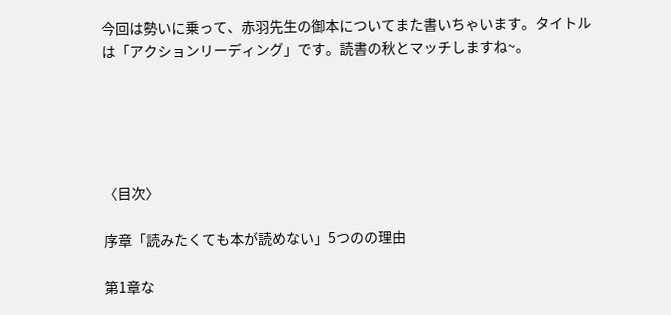今回は勢いに乗って、赤羽先生の御本についてまた書いちゃいます。タイトルは「アクションリーディング」です。読書の秋とマッチしますね~。





〈目次〉

序章「読みたくても本が読めない」5つのの理由

第1章な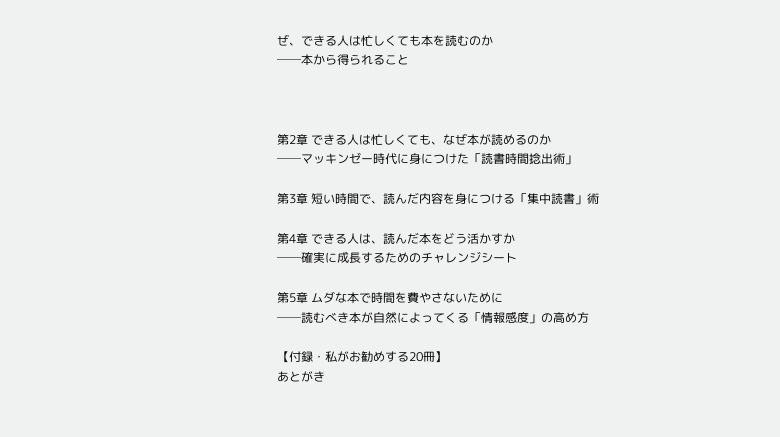ぜ、できる人は忙しくても本を読むのか
──本から得られること



第2章 できる人は忙しくても、なぜ本が読めるのか
──マッキンゼー時代に身につけた「読書時間捻出術」

第3章 短い時間で、読んだ内容を身につける「集中読書」術

第4章 できる人は、読んだ本をどう活かすか
──確実に成長するためのチャレンジシート

第5章 ムダな本で時間を費やさないために
──読むべき本が自然によってくる「情報感度」の高め方

【付録・私がお勧めする20冊】
あとがき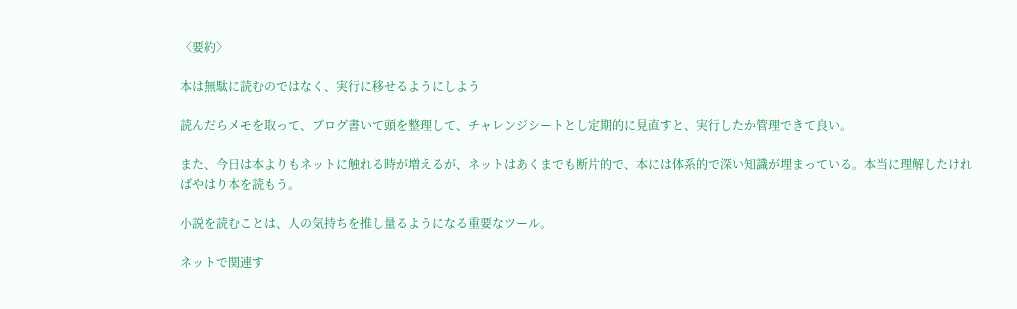〈要約〉

本は無駄に読むのではなく、実行に移せるようにしよう

読んだらメモを取って、ブログ書いて頭を整理して、チャレンジシートとし定期的に見直すと、実行したか管理できて良い。

また、今日は本よりもネットに触れる時が増えるが、ネットはあくまでも断片的で、本には体系的で深い知識が埋まっている。本当に理解したければやはり本を読もう。

小説を読むことは、人の気持ちを推し量るようになる重要なツール。

ネットで関連す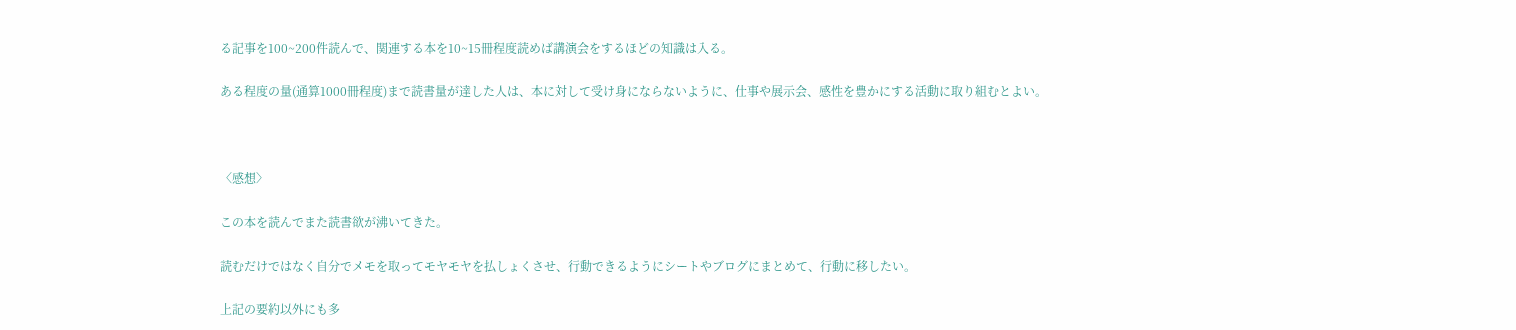る記事を100~200件読んで、関連する本を10~15冊程度読めば講演会をするほどの知識は入る。

ある程度の量(通算1000冊程度)まで読書量が達した人は、本に対して受け身にならないように、仕事や展示会、感性を豊かにする活動に取り組むとよい。



〈感想〉

この本を読んでまた読書欲が沸いてきた。

読むだけではなく自分でメモを取ってモヤモヤを払しょくさせ、行動できるようにシートやブログにまとめて、行動に移したい。

上記の要約以外にも多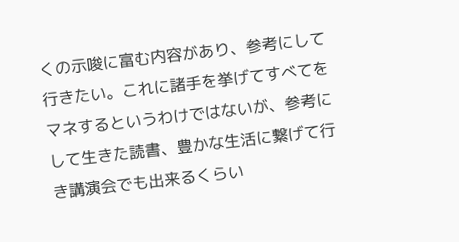くの示唆に富む内容があり、参考にして行きたい。これに諸手を挙げてすべてをマネするというわけではないが、参考にして生きた読書、豊かな生活に繋げて行き講演会でも出来るくらい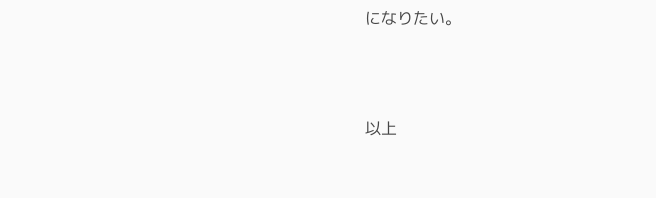になりたい。



以上